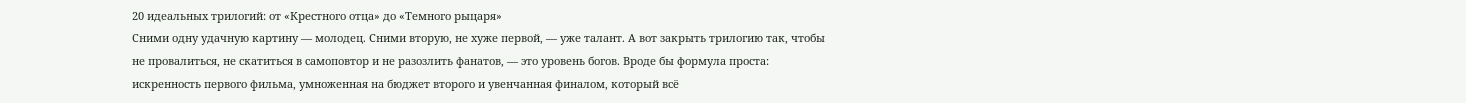20 идеальных трилогий: от «Крестного отца» до «Темного рыцаря»
Сними одну удачную картину — молодец. Сними вторую, не хуже первой, — уже талант. А вот закрыть трилогию так, чтобы не провалиться, не скатиться в самоповтор и не разозлить фанатов, — это уровень богов. Вроде бы формула проста: искренность первого фильма, умноженная на бюджет второго и увенчанная финалом, который всё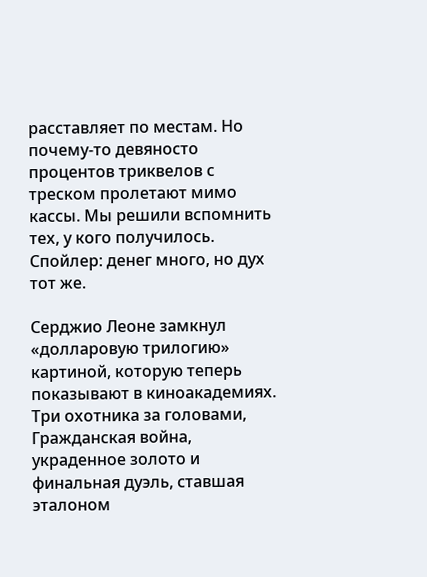расставляет по местам. Но почему-то девяносто процентов триквелов с треском пролетают мимо кассы. Мы решили вспомнить тех, у кого получилось. Спойлер: денег много, но дух тот же.

Серджио Леоне замкнул «долларовую трилогию» картиной, которую теперь показывают в киноакадемиях. Три охотника за головами, Гражданская война, украденное золото и финальная дуэль, ставшая эталоном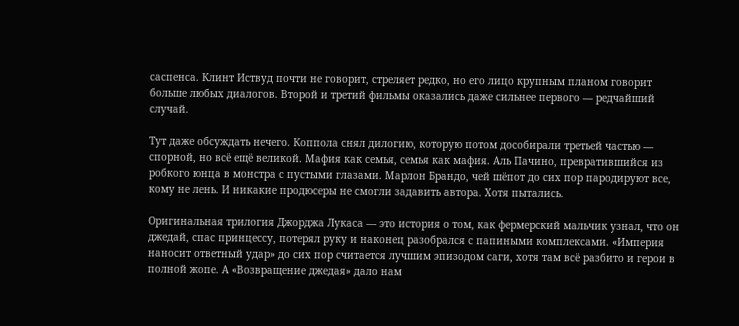саспенса. Клинт Иствуд почти не говорит, стреляет редко, но его лицо крупным планом говорит больше любых диалогов. Второй и третий фильмы оказались даже сильнее первого — редчайший случай.

Тут даже обсуждать нечего. Коппола снял дилогию, которую потом дособирали третьей частью — спорной, но всё ещё великой. Мафия как семья, семья как мафия. Аль Пачино, превратившийся из робкого юнца в монстра с пустыми глазами. Марлон Брандо, чей шёпот до сих пор пародируют все, кому не лень. И никакие продюсеры не смогли задавить автора. Хотя пытались.

Оригинальная трилогия Джорджа Лукаса — это история о том, как фермерский мальчик узнал, что он джедай, спас принцессу, потерял руку и наконец разобрался с папиными комплексами. «Империя наносит ответный удар» до сих пор считается лучшим эпизодом саги, хотя там всё разбито и герои в полной жопе. А «Возвращение джедая» дало нам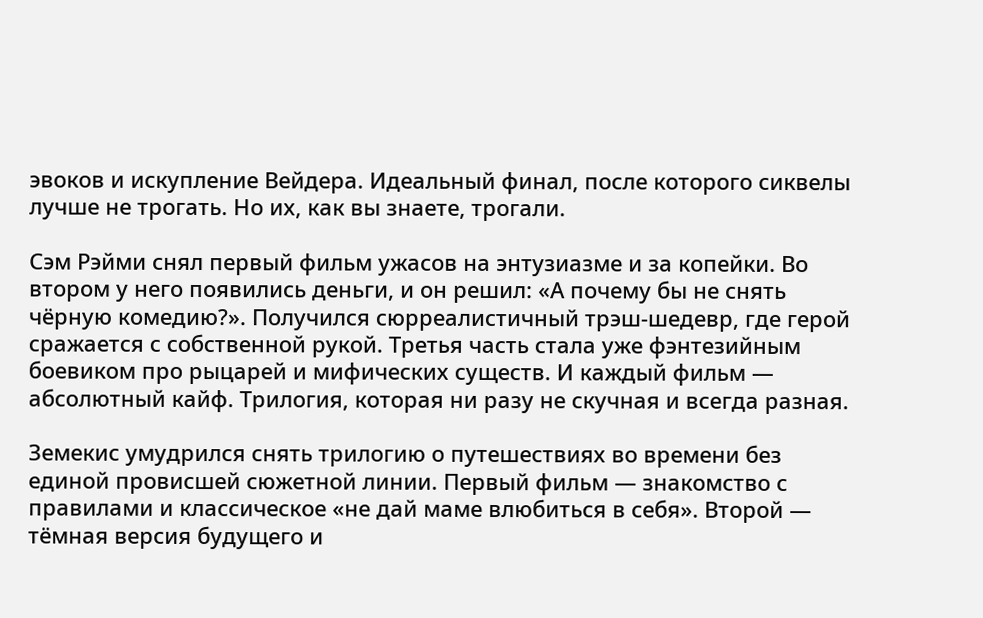эвоков и искупление Вейдера. Идеальный финал, после которого сиквелы лучше не трогать. Но их, как вы знаете, трогали.

Сэм Рэйми снял первый фильм ужасов на энтузиазме и за копейки. Во втором у него появились деньги, и он решил: «А почему бы не снять чёрную комедию?». Получился сюрреалистичный трэш-шедевр, где герой сражается с собственной рукой. Третья часть стала уже фэнтезийным боевиком про рыцарей и мифических существ. И каждый фильм — абсолютный кайф. Трилогия, которая ни разу не скучная и всегда разная.

Земекис умудрился снять трилогию о путешествиях во времени без единой провисшей сюжетной линии. Первый фильм — знакомство с правилами и классическое «не дай маме влюбиться в себя». Второй — тёмная версия будущего и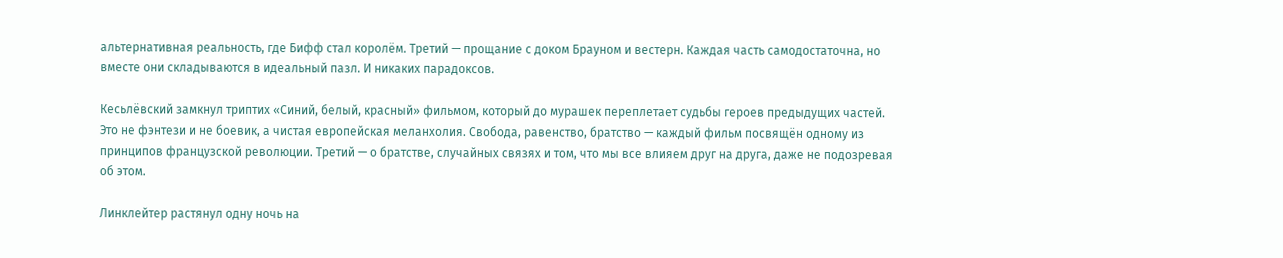альтернативная реальность, где Бифф стал королём. Третий — прощание с доком Брауном и вестерн. Каждая часть самодостаточна, но вместе они складываются в идеальный пазл. И никаких парадоксов.

Кесьлёвский замкнул триптих «Синий, белый, красный» фильмом, который до мурашек переплетает судьбы героев предыдущих частей. Это не фэнтези и не боевик, а чистая европейская меланхолия. Свобода, равенство, братство — каждый фильм посвящён одному из принципов французской революции. Третий — о братстве, случайных связях и том, что мы все влияем друг на друга, даже не подозревая об этом.

Линклейтер растянул одну ночь на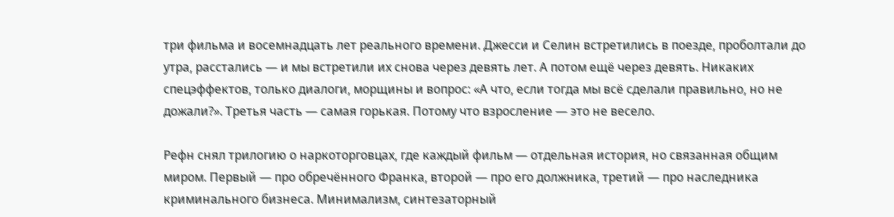три фильма и восемнадцать лет реального времени. Джесси и Селин встретились в поезде, проболтали до утра, расстались — и мы встретили их снова через девять лет. А потом ещё через девять. Никаких спецэффектов, только диалоги, морщины и вопрос: «А что, если тогда мы всё сделали правильно, но не дожали?». Третья часть — самая горькая. Потому что взросление — это не весело.

Рефн снял трилогию о наркоторговцах, где каждый фильм — отдельная история, но связанная общим миром. Первый — про обречённого Франка, второй — про его должника, третий — про наследника криминального бизнеса. Минимализм, синтезаторный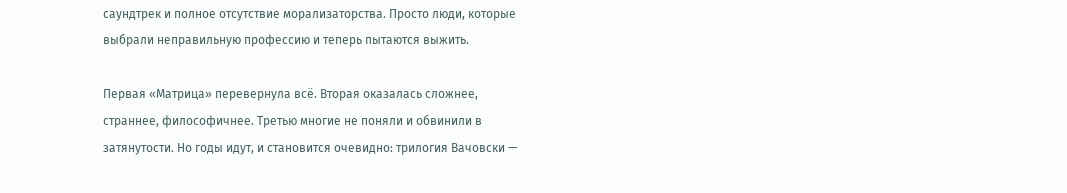саундтрек и полное отсутствие морализаторства. Просто люди, которые выбрали неправильную профессию и теперь пытаются выжить.

Первая «Матрица» перевернула всё. Вторая оказалась сложнее, страннее, философичнее. Третью многие не поняли и обвинили в затянутости. Но годы идут, и становится очевидно: трилогия Вачовски —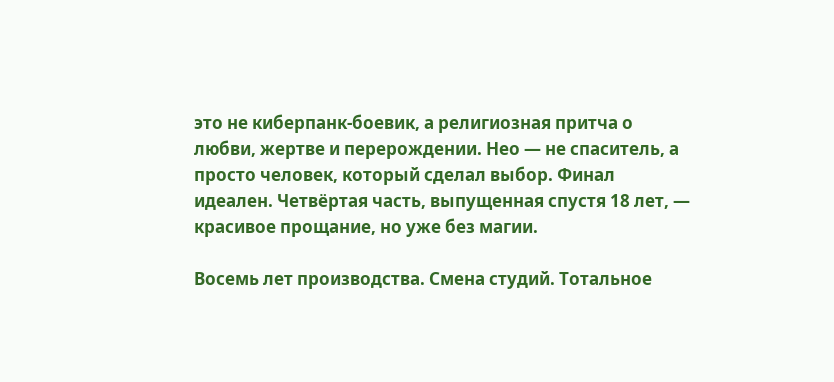это не киберпанк-боевик, а религиозная притча о любви, жертве и перерождении. Нео — не спаситель, а просто человек, который сделал выбор. Финал идеален. Четвёртая часть, выпущенная спустя 18 лет, — красивое прощание, но уже без магии.

Восемь лет производства. Смена студий. Тотальное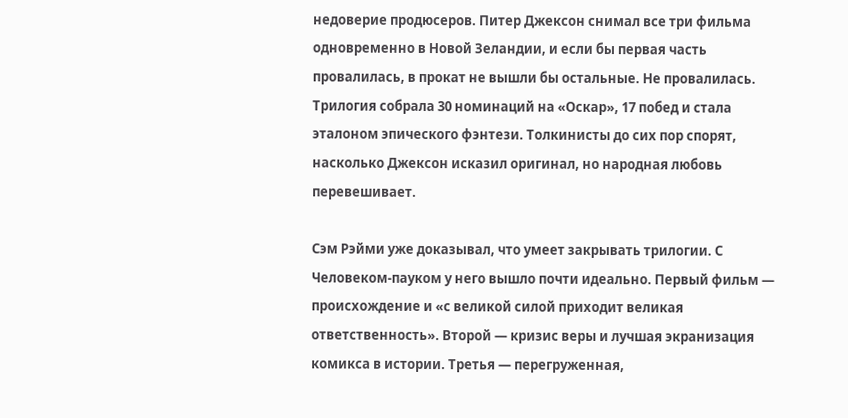недоверие продюсеров. Питер Джексон снимал все три фильма одновременно в Новой Зеландии, и если бы первая часть провалилась, в прокат не вышли бы остальные. Не провалилась. Трилогия собрала 30 номинаций на «Оскар», 17 побед и стала эталоном эпического фэнтези. Толкинисты до сих пор спорят, насколько Джексон исказил оригинал, но народная любовь перевешивает.

Сэм Рэйми уже доказывал, что умеет закрывать трилогии. С Человеком-пауком у него вышло почти идеально. Первый фильм — происхождение и «с великой силой приходит великая ответственность». Второй — кризис веры и лучшая экранизация комикса в истории. Третья — перегруженная,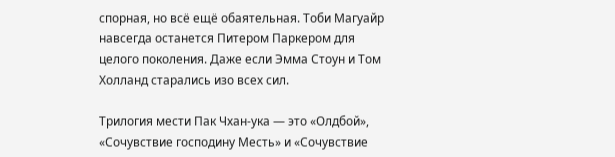спорная, но всё ещё обаятельная. Тоби Магуайр навсегда останется Питером Паркером для целого поколения. Даже если Эмма Стоун и Том Холланд старались изо всех сил.

Трилогия мести Пак Чхан-ука — это «Олдбой», «Сочувствие господину Месть» и «Сочувствие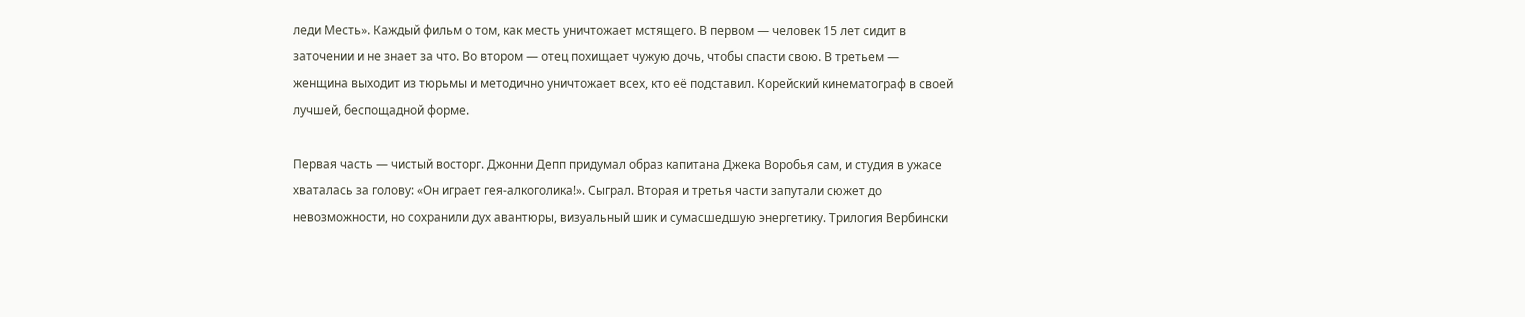леди Месть». Каждый фильм о том, как месть уничтожает мстящего. В первом — человек 15 лет сидит в заточении и не знает за что. Во втором — отец похищает чужую дочь, чтобы спасти свою. В третьем — женщина выходит из тюрьмы и методично уничтожает всех, кто её подставил. Корейский кинематограф в своей лучшей, беспощадной форме.

Первая часть — чистый восторг. Джонни Депп придумал образ капитана Джека Воробья сам, и студия в ужасе хваталась за голову: «Он играет гея-алкоголика!». Сыграл. Вторая и третья части запутали сюжет до невозможности, но сохранили дух авантюры, визуальный шик и сумасшедшую энергетику. Трилогия Вербински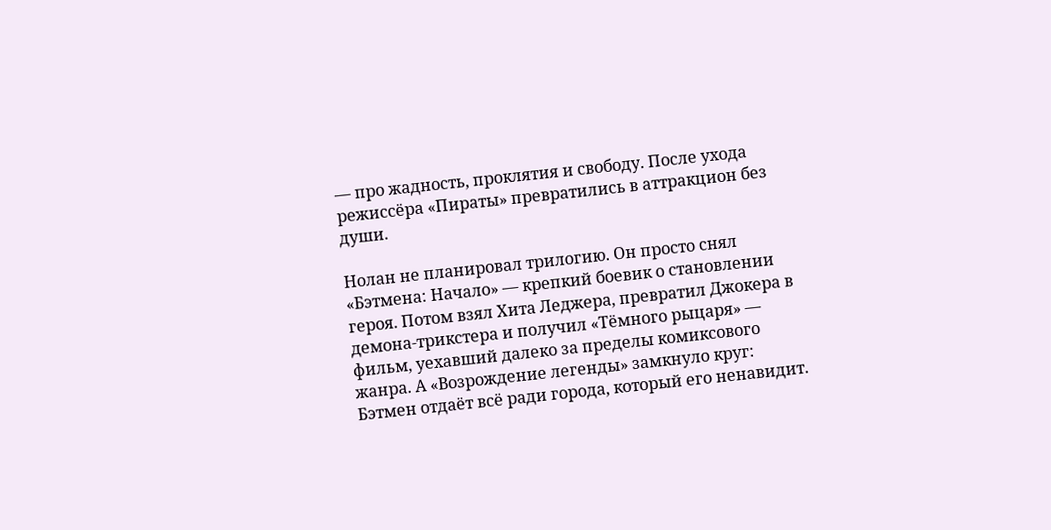— про жадность, проклятия и свободу. После ухода режиссёра «Пираты» превратились в аттракцион без души.

Нолан не планировал трилогию. Он просто снял «Бэтмена: Начало» — крепкий боевик о становлении героя. Потом взял Хита Леджера, превратил Джокера в демона-трикстера и получил «Тёмного рыцаря» — фильм, уехавший далеко за пределы комиксового жанра. А «Возрождение легенды» замкнуло круг: Бэтмен отдаёт всё ради города, который его ненавидит.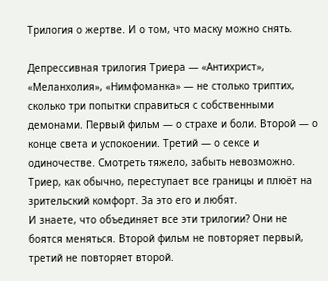Трилогия о жертве. И о том, что маску можно снять.

Депрессивная трилогия Триера — «Антихрист», «Меланхолия», «Нимфоманка» — не столько триптих, сколько три попытки справиться с собственными демонами. Первый фильм — о страхе и боли. Второй — о конце света и успокоении. Третий — о сексе и одиночестве. Смотреть тяжело, забыть невозможно. Триер, как обычно, переступает все границы и плюёт на зрительский комфорт. За это его и любят.
И знаете, что объединяет все эти трилогии? Они не боятся меняться. Второй фильм не повторяет первый, третий не повторяет второй.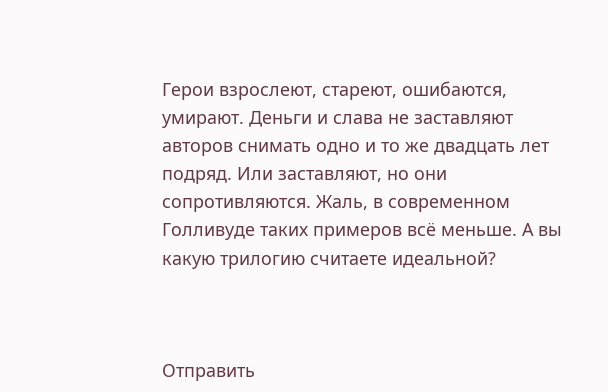Герои взрослеют, стареют, ошибаются, умирают. Деньги и слава не заставляют авторов снимать одно и то же двадцать лет подряд. Или заставляют, но они сопротивляются. Жаль, в современном Голливуде таких примеров всё меньше. А вы какую трилогию считаете идеальной?



Отправить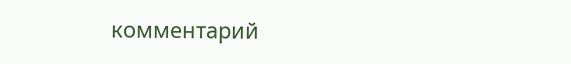комментарий